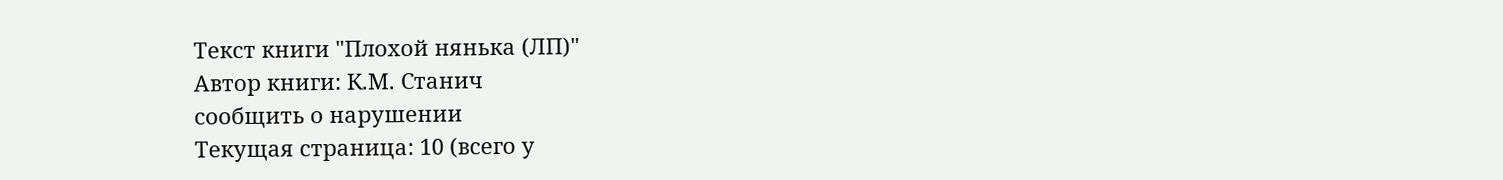Текст книги "Плохой нянька (ЛП)"
Автор книги: К.М. Станич
сообщить о нарушении
Текущая страница: 10 (всего у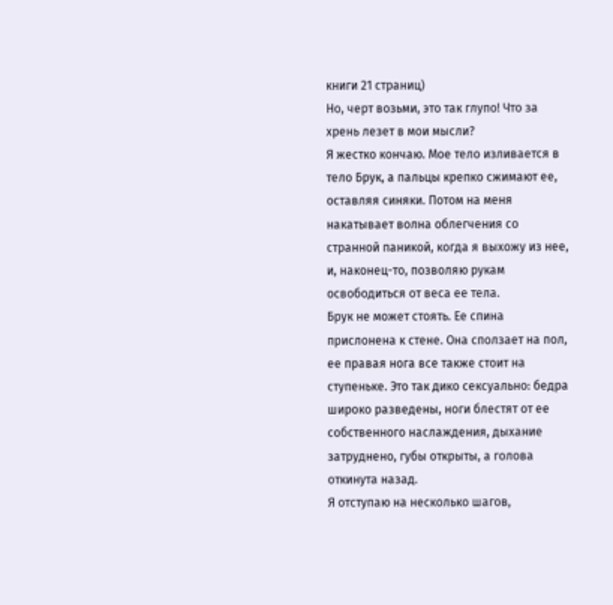книги 21 страниц)
Но, черт возьми, это так глупо! Что за хрень лезет в мои мысли?
Я жестко кончаю. Мое тело изливается в тело Брук, а пальцы крепко сжимают ее, оставляя синяки. Потом на меня накатывает волна облегчения со странной паникой, когда я выхожу из нее, и, наконец-то, позволяю рукам освободиться от веса ее тела.
Брук не может стоять. Ее спина прислонена к стене. Она сползает на пол, ее правая нога все также стоит на ступеньке. Это так дико сексуально: бедра широко разведены, ноги блестят от ее собственного наслаждения, дыхание затруднено, губы открыты, а голова откинута назад.
Я отступаю на несколько шагов,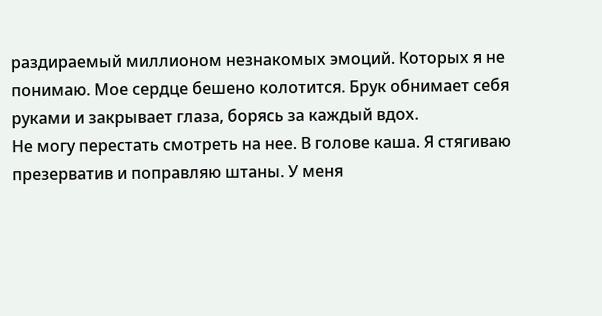раздираемый миллионом незнакомых эмоций. Которых я не понимаю. Мое сердце бешено колотится. Брук обнимает себя руками и закрывает глаза, борясь за каждый вдох.
Не могу перестать смотреть на нее. В голове каша. Я стягиваю презерватив и поправляю штаны. У меня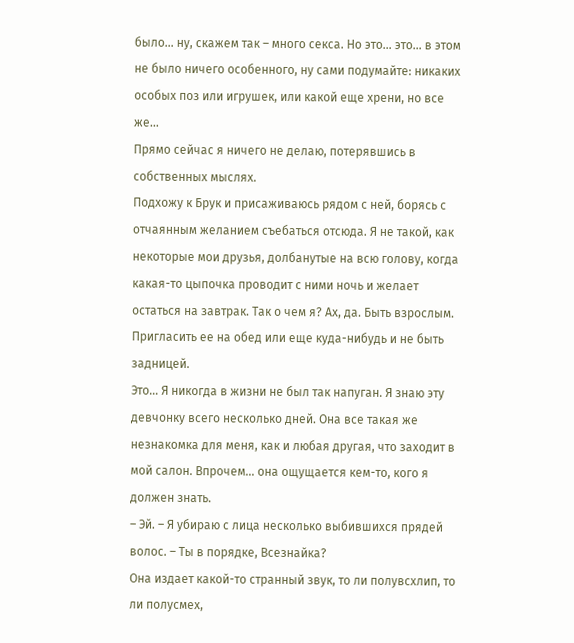было… ну, скажем так – много секса. Но это… это… в этом не было ничего особенного, ну сами подумайте: никаких особых поз или игрушек, или какой еще хрени, но все же…
Прямо сейчас я ничего не делаю, потерявшись в собственных мыслях.
Подхожу к Брук и присаживаюсь рядом с ней, борясь с отчаянным желанием съебаться отсюда. Я не такой, как некоторые мои друзья, долбанутые на всю голову, когда какая-то цыпочка проводит с ними ночь и желает остаться на завтрак. Так о чем я? Ах, да. Быть взрослым. Пригласить ее на обед или еще куда-нибудь и не быть задницей.
Это… Я никогда в жизни не был так напуган. Я знаю эту девчонку всего несколько дней. Она все такая же незнакомка для меня, как и любая другая, что заходит в мой салон. Впрочем… она ощущается кем-то, кого я должен знать.
– Эй. – Я убираю с лица несколько выбившихся прядей волос. – Ты в порядке, Всезнайка?
Она издает какой-то странный звук, то ли полувсхлип, то ли полусмех,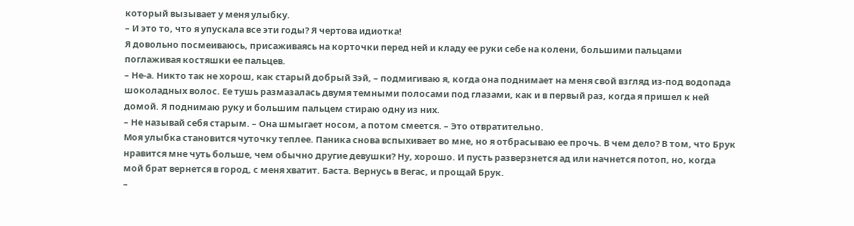который вызывает у меня улыбку.
– И это то, что я упускала все эти годы? Я чертова идиотка!
Я довольно посмеиваюсь, присаживаясь на корточки перед ней и кладу ее руки себе на колени, большими пальцами поглаживая костяшки ее пальцев.
– Не-а. Никто так не хорош, как старый добрый Зэй, – подмигиваю я, когда она поднимает на меня свой взгляд из-под водопада шоколадных волос. Ее тушь размазалась двумя темными полосами под глазами, как и в первый раз, когда я пришел к ней домой. Я поднимаю руку и большим пальцем стираю одну из них.
– Не называй себя старым. – Она шмыгает носом, а потом смеется. – Это отвратительно.
Моя улыбка становится чуточку теплее. Паника снова вспыхивает во мне, но я отбрасываю ее прочь. В чем дело? В том, что Брук нравится мне чуть больше, чем обычно другие девушки? Ну, хорошо. И пусть разверзнется ад или начнется потоп, но, когда мой брат вернется в город, с меня хватит. Баста. Вернусь в Вегас, и прощай Брук.
–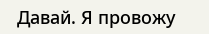Давай. Я провожу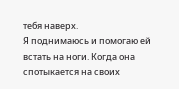тебя наверх.
Я поднимаюсь и помогаю ей встать на ноги. Когда она спотыкается на своих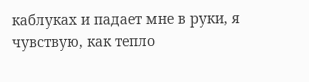каблуках и падает мне в руки, я чувствую, как тепло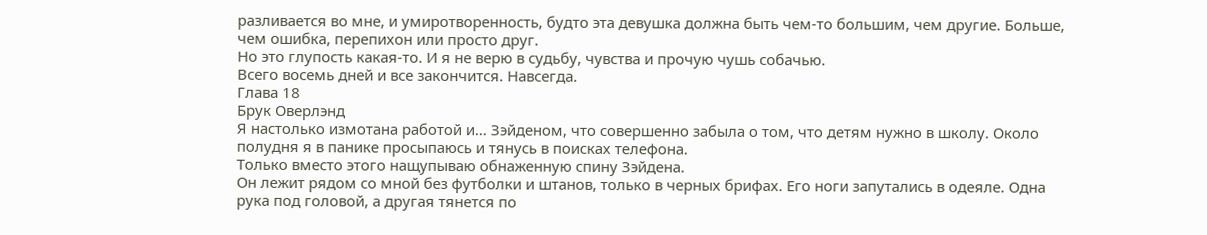разливается во мне, и умиротворенность, будто эта девушка должна быть чем-то большим, чем другие. Больше, чем ошибка, перепихон или просто друг.
Но это глупость какая-то. И я не верю в судьбу, чувства и прочую чушь собачью.
Всего восемь дней и все закончится. Навсегда.
Глава 18
Брук Оверлэнд
Я настолько измотана работой и… Зэйденом, что совершенно забыла о том, что детям нужно в школу. Около полудня я в панике просыпаюсь и тянусь в поисках телефона.
Только вместо этого нащупываю обнаженную спину Зэйдена.
Он лежит рядом со мной без футболки и штанов, только в черных брифах. Его ноги запутались в одеяле. Одна рука под головой, а другая тянется по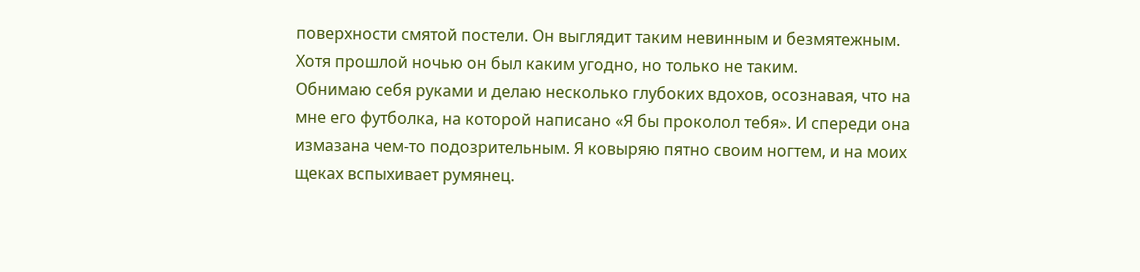поверхности смятой постели. Он выглядит таким невинным и безмятежным.
Хотя прошлой ночью он был каким угодно, но только не таким.
Обнимаю себя руками и делаю несколько глубоких вдохов, осознавая, что на мне его футболка, на которой написано «Я бы проколол тебя». И спереди она измазана чем-то подозрительным. Я ковыряю пятно своим ногтем, и на моих щеках вспыхивает румянец.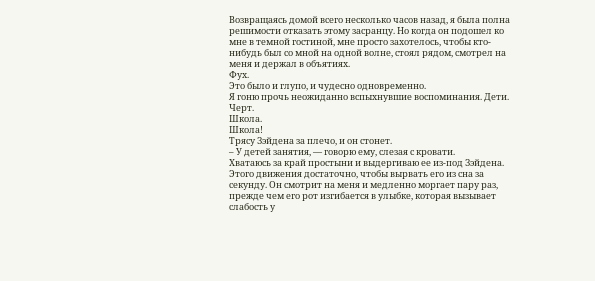Возвращаясь домой всего несколько часов назад, я была полна решимости отказать этому засранцу. Но когда он подошел ко мне в темной гостиной, мне просто захотелось, чтобы кто-нибудь был со мной на одной волне, стоял рядом, смотрел на меня и держал в объятиях.
Фух.
Это было и глупо, и чудесно одновременно.
Я гоню прочь неожиданно вспыхнувшие воспоминания. Дети. Черт.
Школа.
Школа!
Трясу Зэйдена за плечо, и он стонет.
– У детей занятия, ― говорю ему, слезая с кровати.
Хватаюсь за край простыни и выдергиваю ее из-под Зэйдена. Этого движения достаточно, чтобы вырвать его из сна за секунду. Он смотрит на меня и медленно моргает пару раз, прежде чем его рот изгибается в улыбке, которая вызывает слабость у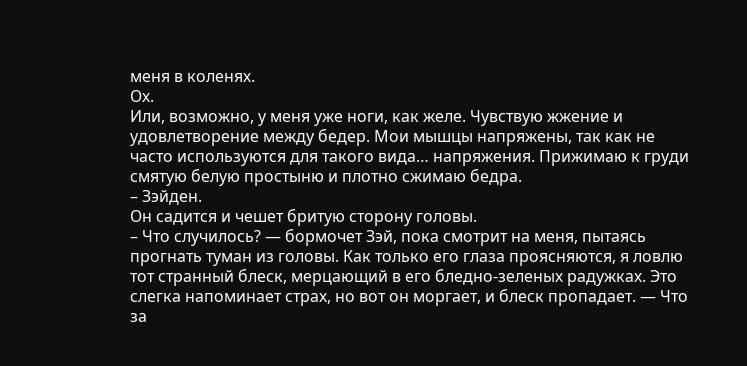меня в коленях.
Ох.
Или, возможно, у меня уже ноги, как желе. Чувствую жжение и удовлетворение между бедер. Мои мышцы напряжены, так как не часто используются для такого вида… напряжения. Прижимаю к груди смятую белую простыню и плотно сжимаю бедра.
– Зэйден.
Он садится и чешет бритую сторону головы.
– Что случилось? ― бормочет Зэй, пока смотрит на меня, пытаясь прогнать туман из головы. Как только его глаза проясняются, я ловлю тот странный блеск, мерцающий в его бледно-зеленых радужках. Это слегка напоминает страх, но вот он моргает, и блеск пропадает. ― Что за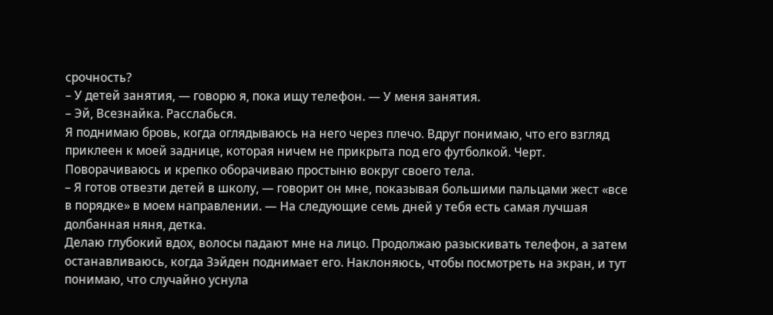срочность?
– У детей занятия, ― говорю я, пока ищу телефон. ― У меня занятия.
– Эй, Всезнайка. Расслабься.
Я поднимаю бровь, когда оглядываюсь на него через плечо. Вдруг понимаю, что его взгляд приклеен к моей заднице, которая ничем не прикрыта под его футболкой. Черт. Поворачиваюсь и крепко оборачиваю простыню вокруг своего тела.
– Я готов отвезти детей в школу, ― говорит он мне, показывая большими пальцами жест «все в порядке» в моем направлении. ― На следующие семь дней у тебя есть самая лучшая долбанная няня, детка.
Делаю глубокий вдох, волосы падают мне на лицо. Продолжаю разыскивать телефон, а затем останавливаюсь, когда Зэйден поднимает его. Наклоняюсь, чтобы посмотреть на экран, и тут понимаю, что случайно уснула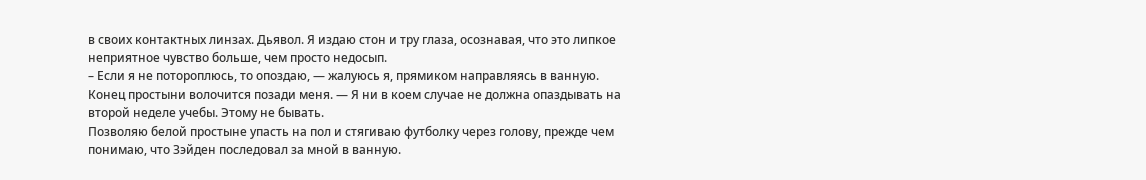в своих контактных линзах. Дьявол. Я издаю стон и тру глаза, осознавая, что это липкое неприятное чувство больше, чем просто недосып.
– Если я не потороплюсь, то опоздаю, ― жалуюсь я, прямиком направляясь в ванную. Конец простыни волочится позади меня. ― Я ни в коем случае не должна опаздывать на второй неделе учебы. Этому не бывать.
Позволяю белой простыне упасть на пол и стягиваю футболку через голову, прежде чем понимаю, что Зэйден последовал за мной в ванную.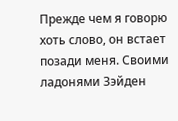Прежде чем я говорю хоть слово, он встает позади меня. Своими ладонями Зэйден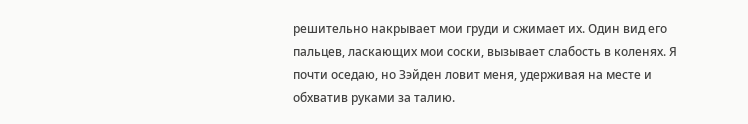решительно накрывает мои груди и сжимает их. Один вид его пальцев, ласкающих мои соски, вызывает слабость в коленях. Я почти оседаю, но Зэйден ловит меня, удерживая на месте и обхватив руками за талию.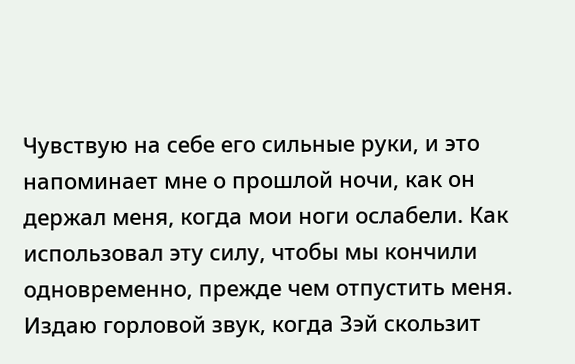Чувствую на себе его сильные руки, и это напоминает мне о прошлой ночи, как он держал меня, когда мои ноги ослабели. Как использовал эту силу, чтобы мы кончили одновременно, прежде чем отпустить меня. Издаю горловой звук, когда Зэй скользит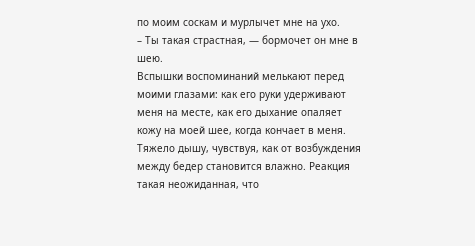по моим соскам и мурлычет мне на ухо.
– Ты такая страстная, ― бормочет он мне в шею.
Вспышки воспоминаний мелькают перед моими глазами: как его руки удерживают меня на месте, как его дыхание опаляет кожу на моей шее, когда кончает в меня.
Тяжело дышу, чувствуя, как от возбуждения между бедер становится влажно. Реакция такая неожиданная, что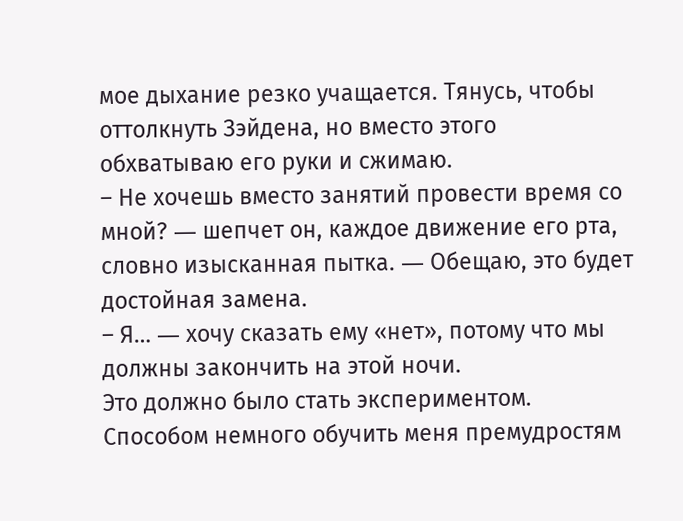мое дыхание резко учащается. Тянусь, чтобы оттолкнуть Зэйдена, но вместо этого обхватываю его руки и сжимаю.
– Не хочешь вместо занятий провести время со мной? ― шепчет он, каждое движение его рта, словно изысканная пытка. ― Обещаю, это будет достойная замена.
– Я… ― хочу сказать ему «нет», потому что мы должны закончить на этой ночи.
Это должно было стать экспериментом. Способом немного обучить меня премудростям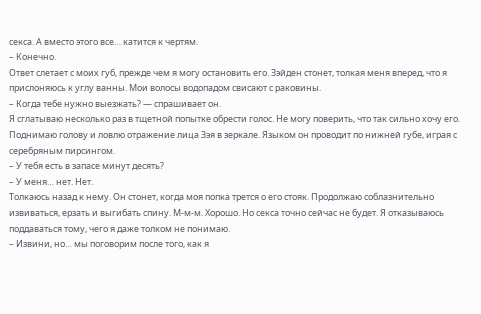секса. А вместо этого все… катится к чертям.
– Конечно.
Ответ слетает с моих губ, прежде чем я могу остановить его. Зэйден стонет, толкая меня вперед, что я прислоняюсь к углу ванны. Мои волосы водопадом свисают с раковины.
– Когда тебе нужно выезжать? ― спрашивает он.
Я сглатываю несколько раз в тщетной попытке обрести голос. Не могу поверить, что так сильно хочу его. Поднимаю голову и ловлю отражение лица Зэя в зеркале. Языком он проводит по нижней губе, играя с серебряным пирсингом.
– У тебя есть в запасе минут десять?
– У меня… нет. Нет.
Толкаюсь назад к нему. Он стонет, когда моя попка трется о его стояк. Продолжаю соблазнительно извиваться, ерзать и выгибать спину. М-м-м. Хорошо. Но секса точно сейчас не будет. Я отказываюсь поддаваться тому, чего я даже толком не понимаю.
– Извини, но… мы поговорим после того, как я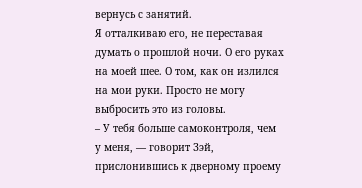вернусь с занятий.
Я отталкиваю его, не переставая думать о прошлой ночи. О его руках на моей шее. О том, как он излился на мои руки. Просто не могу выбросить это из головы.
– У тебя больше самоконтроля, чем у меня, ― говорит Зэй, прислонившись к дверному проему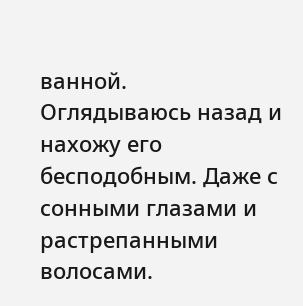ванной.
Оглядываюсь назад и нахожу его бесподобным. Даже с сонными глазами и растрепанными волосами.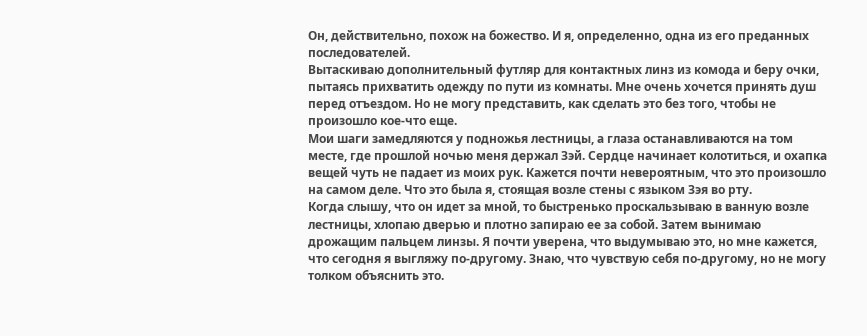Он, действительно, похож на божество. И я, определенно, одна из его преданных последователей.
Вытаскиваю дополнительный футляр для контактных линз из комода и беру очки, пытаясь прихватить одежду по пути из комнаты. Мне очень хочется принять душ перед отъездом. Но не могу представить, как сделать это без того, чтобы не произошло кое-что еще.
Мои шаги замедляются у подножья лестницы, а глаза останавливаются на том месте, где прошлой ночью меня держал Зэй. Сердце начинает колотиться, и охапка вещей чуть не падает из моих рук. Кажется почти невероятным, что это произошло на самом деле. Что это была я, стоящая возле стены с языком Зэя во рту.
Когда слышу, что он идет за мной, то быстренько проскальзываю в ванную возле лестницы, хлопаю дверью и плотно запираю ее за собой. Затем вынимаю дрожащим пальцем линзы. Я почти уверена, что выдумываю это, но мне кажется, что сегодня я выгляжу по-другому. Знаю, что чувствую себя по-другому, но не могу толком объяснить это.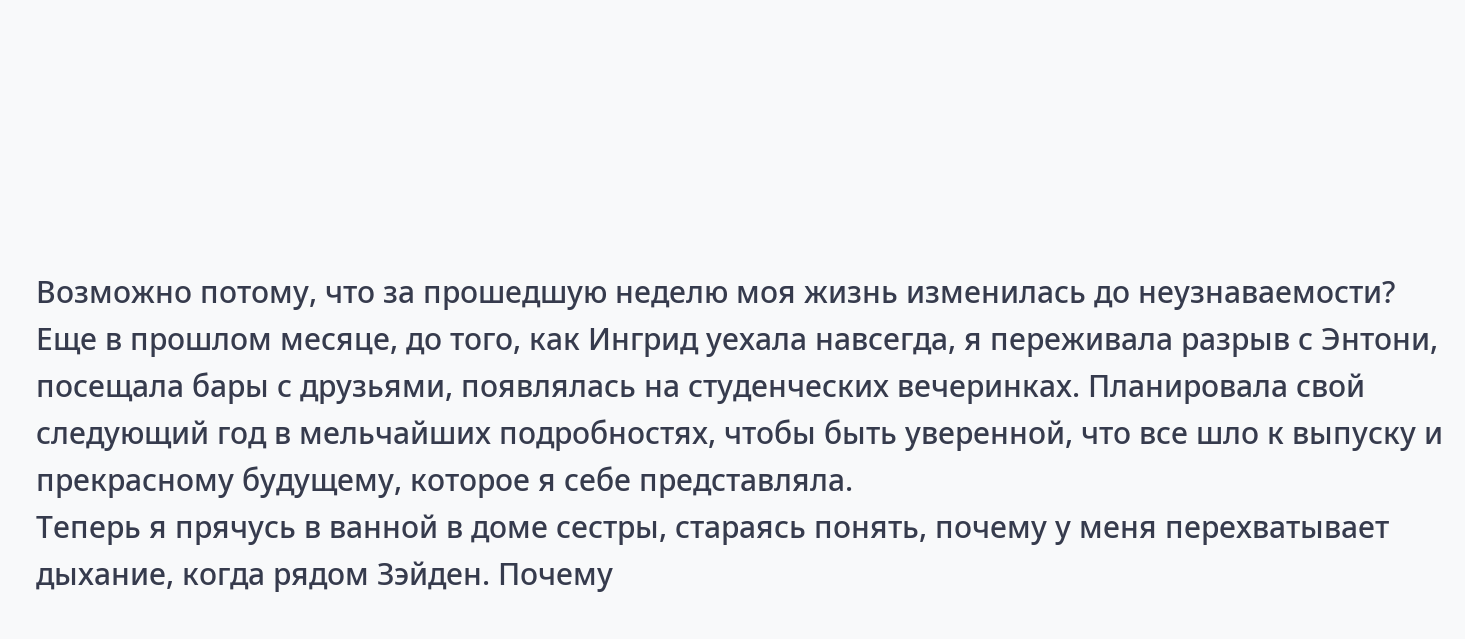Возможно потому, что за прошедшую неделю моя жизнь изменилась до неузнаваемости?
Еще в прошлом месяце, до того, как Ингрид уехала навсегда, я переживала разрыв с Энтони, посещала бары с друзьями, появлялась на студенческих вечеринках. Планировала свой следующий год в мельчайших подробностях, чтобы быть уверенной, что все шло к выпуску и прекрасному будущему, которое я себе представляла.
Теперь я прячусь в ванной в доме сестры, стараясь понять, почему у меня перехватывает дыхание, когда рядом Зэйден. Почему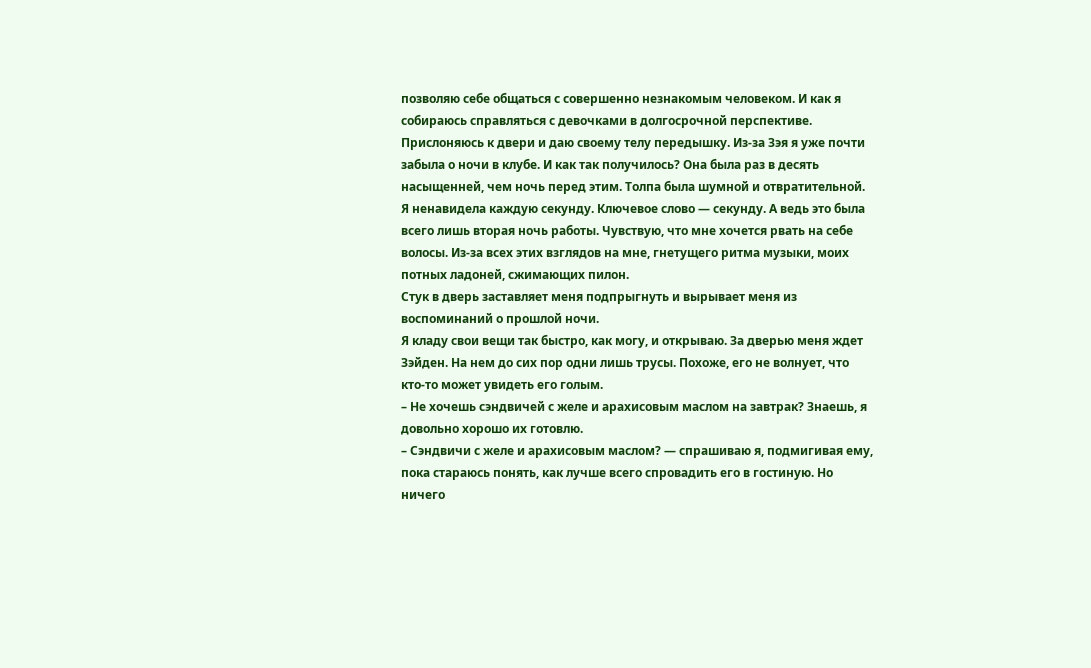позволяю себе общаться с совершенно незнакомым человеком. И как я собираюсь справляться с девочками в долгосрочной перспективе.
Прислоняюсь к двери и даю своему телу передышку. Из-за Зэя я уже почти забыла о ночи в клубе. И как так получилось? Она была раз в десять насыщенней, чем ночь перед этим. Толпа была шумной и отвратительной.
Я ненавидела каждую секунду. Ключевое слово ― секунду. А ведь это была всего лишь вторая ночь работы. Чувствую, что мне хочется рвать на себе волосы. Из-за всех этих взглядов на мне, гнетущего ритма музыки, моих потных ладоней, сжимающих пилон.
Стук в дверь заставляет меня подпрыгнуть и вырывает меня из воспоминаний о прошлой ночи.
Я кладу свои вещи так быстро, как могу, и открываю. За дверью меня ждет Зэйден. На нем до сих пор одни лишь трусы. Похоже, его не волнует, что кто-то может увидеть его голым.
– Не хочешь сэндвичей с желе и арахисовым маслом на завтрак? Знаешь, я довольно хорошо их готовлю.
– Сэндвичи с желе и арахисовым маслом? ― спрашиваю я, подмигивая ему, пока стараюсь понять, как лучше всего спровадить его в гостиную. Но ничего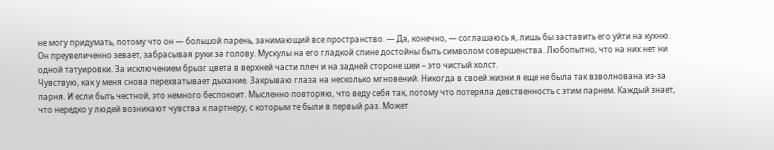не могу придумать, потому что он ― большой парень, занимающий все пространство. ― Да, конечно, ― соглашаюсь я, лишь бы заставить его уйти на кухню.
Он преувеличенно зевает, забрасывая руки за голову. Мускулы на его гладкой спине достойны быть символом совершенства. Любопытно, что на них нет ни одной татуировки. За исключением брызг цвета в верхней части плеч и на задней стороне шеи – это чистый холст.
Чувствую, как у меня снова перехватывает дыхание. Закрываю глаза на несколько мгновений. Никогда в своей жизни я еще не была так взволнована из-за парня. И если быть честной, это немного беспокоит. Мысленно повторяю, что веду себя так, потому что потеряла девственность с этим парнем. Каждый знает, что нередко у людей возникают чувства к партнеру, с которым те были в первый раз. Может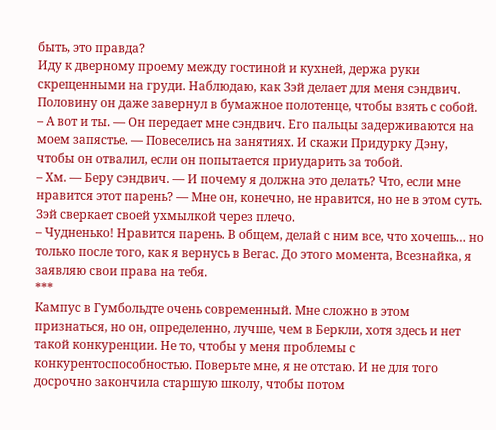быть, это правда?
Иду к дверному проему между гостиной и кухней, держа руки скрещенными на груди. Наблюдаю, как Зэй делает для меня сэндвич. Половину он даже завернул в бумажное полотенце, чтобы взять с собой.
– А вот и ты. ― Он передает мне сэндвич. Его пальцы задерживаются на моем запястье. ― Повеселись на занятиях. И скажи Придурку Дэну, чтобы он отвалил, если он попытается приударить за тобой.
– Хм. ― Беру сэндвич. ― И почему я должна это делать? Что, если мне нравится этот парень? ― Мне он, конечно, не нравится, но не в этом суть.
Зэй сверкает своей ухмылкой через плечо.
– Чудненько! Нравится парень. В общем, делай с ним все, что хочешь… но только после того, как я вернусь в Вегас. До этого момента, Всезнайка, я заявляю свои права на тебя.
***
Кампус в Гумбольдте очень современный. Мне сложно в этом признаться, но он, определенно, лучше, чем в Беркли, хотя здесь и нет такой конкуренции. Не то, чтобы у меня проблемы с конкурентоспособностью. Поверьте мне, я не отстаю. И не для того досрочно закончила старшую школу, чтобы потом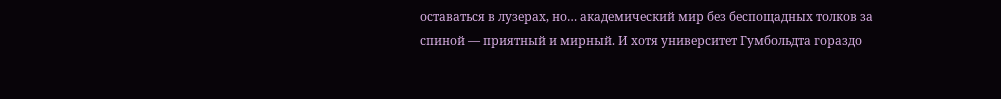оставаться в лузерах, но… академический мир без беспощадных толков за спиной ― приятный и мирный. И хотя университет Гумбольдта гораздо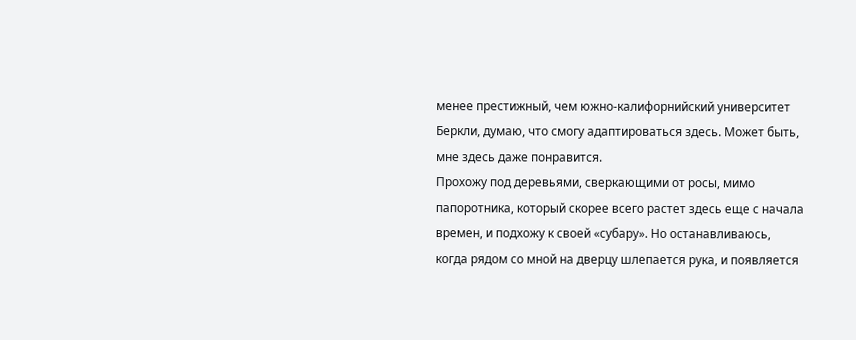менее престижный, чем южно-калифорнийский университет Беркли, думаю, что смогу адаптироваться здесь. Может быть, мне здесь даже понравится.
Прохожу под деревьями, сверкающими от росы, мимо папоротника, который скорее всего растет здесь еще с начала времен, и подхожу к своей «субару». Но останавливаюсь, когда рядом со мной на дверцу шлепается рука, и появляется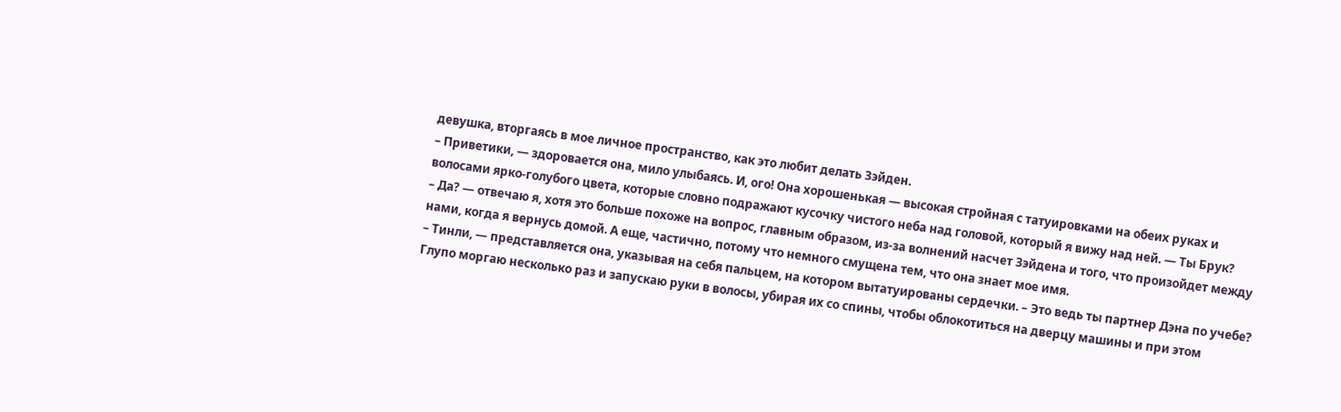девушка, вторгаясь в мое личное пространство, как это любит делать Зэйден.
– Приветики, ― здоровается она, мило улыбаясь. И, ого! Она хорошенькая ― высокая стройная с татуировками на обеих руках и волосами ярко-голубого цвета, которые словно подражают кусочку чистого неба над головой, который я вижу над ней. ― Ты Брук?
– Да? ― отвечаю я, хотя это больше похоже на вопрос, главным образом, из-за волнений насчет Зэйдена и того, что произойдет между нами, когда я вернусь домой. А еще, частично, потому что немного смущена тем, что она знает мое имя.
– Тинли, ― представляется она, указывая на себя пальцем, на котором вытатуированы сердечки. – Это ведь ты партнер Дэна по учебе?
Глупо моргаю несколько раз и запускаю руки в волосы, убирая их со спины, чтобы облокотиться на дверцу машины и при этом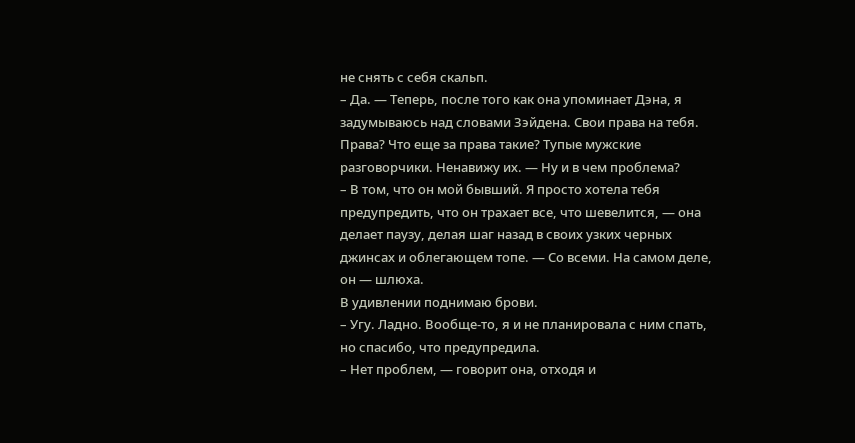не снять с себя скальп.
– Да. ― Теперь, после того как она упоминает Дэна, я задумываюсь над словами Зэйдена. Свои права на тебя. Права? Что еще за права такие? Тупые мужские разговорчики. Ненавижу их. ― Ну и в чем проблема?
– В том, что он мой бывший. Я просто хотела тебя предупредить, что он трахает все, что шевелится, ― она делает паузу, делая шаг назад в своих узких черных джинсах и облегающем топе. ― Со всеми. На самом деле, он ― шлюха.
В удивлении поднимаю брови.
– Угу. Ладно. Вообще-то, я и не планировала с ним спать, но спасибо, что предупредила.
– Нет проблем, ― говорит она, отходя и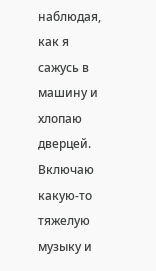наблюдая, как я сажусь в машину и хлопаю дверцей.
Включаю какую-то тяжелую музыку и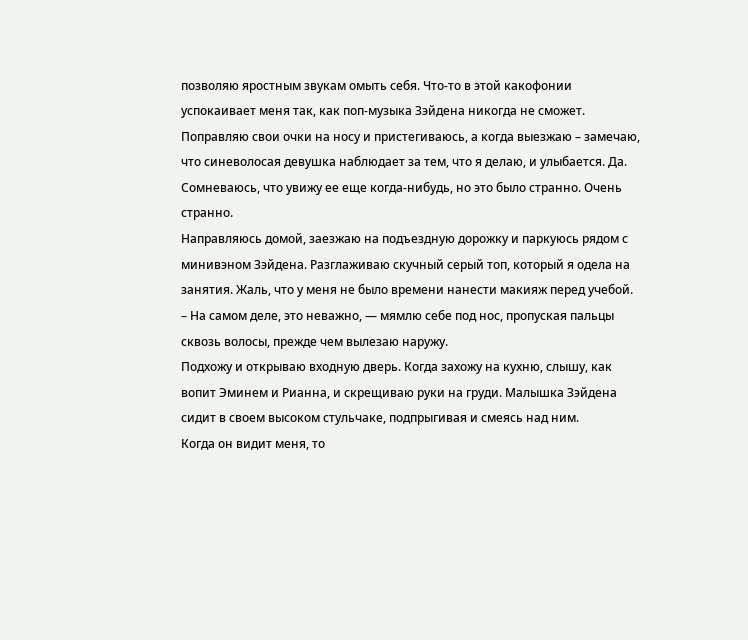позволяю яростным звукам омыть себя. Что-то в этой какофонии успокаивает меня так, как поп-музыка Зэйдена никогда не сможет.
Поправляю свои очки на носу и пристегиваюсь, а когда выезжаю – замечаю, что синеволосая девушка наблюдает за тем, что я делаю, и улыбается. Да. Сомневаюсь, что увижу ее еще когда-нибудь, но это было странно. Очень странно.
Направляюсь домой, заезжаю на подъездную дорожку и паркуюсь рядом с минивэном Зэйдена. Разглаживаю скучный серый топ, который я одела на занятия. Жаль, что у меня не было времени нанести макияж перед учебой.
– На самом деле, это неважно, ― мямлю себе под нос, пропуская пальцы сквозь волосы, прежде чем вылезаю наружу.
Подхожу и открываю входную дверь. Когда захожу на кухню, слышу, как вопит Эминем и Рианна, и скрещиваю руки на груди. Малышка Зэйдена сидит в своем высоком стульчаке, подпрыгивая и смеясь над ним.
Когда он видит меня, то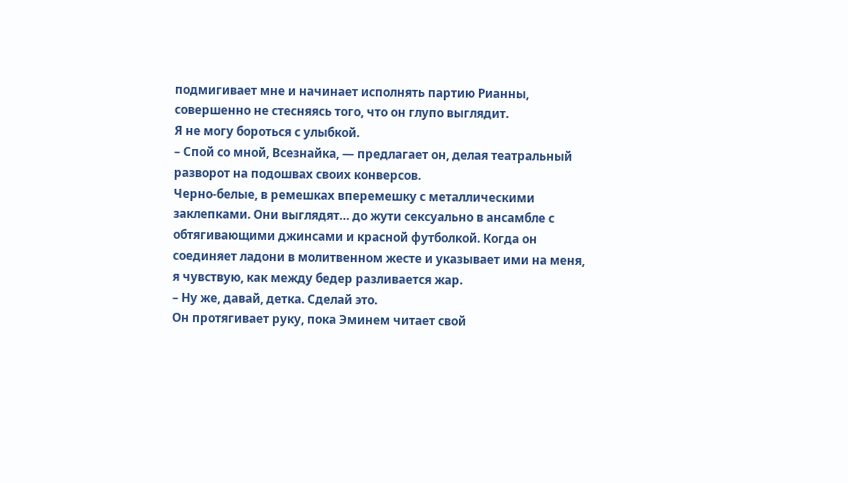подмигивает мне и начинает исполнять партию Рианны, совершенно не стесняясь того, что он глупо выглядит.
Я не могу бороться с улыбкой.
– Спой со мной, Всезнайка, ― предлагает он, делая театральный разворот на подошвах своих конверсов.
Черно-белые, в ремешках вперемешку с металлическими заклепками. Они выглядят… до жути сексуально в ансамбле с обтягивающими джинсами и красной футболкой. Когда он соединяет ладони в молитвенном жесте и указывает ими на меня, я чувствую, как между бедер разливается жар.
– Ну же, давай, детка. Сделай это.
Он протягивает руку, пока Эминем читает свой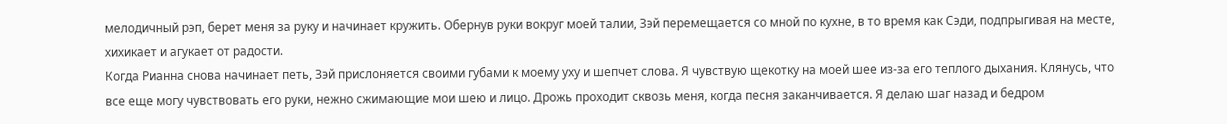мелодичный рэп, берет меня за руку и начинает кружить. Обернув руки вокруг моей талии, Зэй перемещается со мной по кухне, в то время как Сэди, подпрыгивая на месте, хихикает и агукает от радости.
Когда Рианна снова начинает петь, Зэй прислоняется своими губами к моему уху и шепчет слова. Я чувствую щекотку на моей шее из-за его теплого дыхания. Клянусь, что все еще могу чувствовать его руки, нежно сжимающие мои шею и лицо. Дрожь проходит сквозь меня, когда песня заканчивается. Я делаю шаг назад и бедром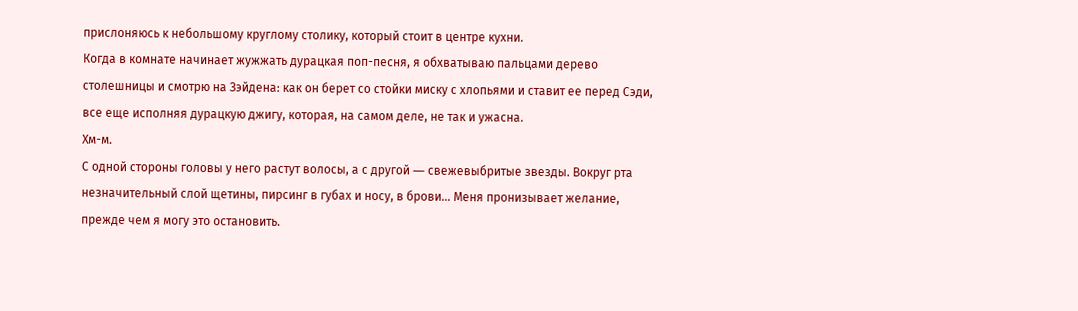прислоняюсь к небольшому круглому столику, который стоит в центре кухни.
Когда в комнате начинает жужжать дурацкая поп-песня, я обхватываю пальцами дерево столешницы и смотрю на Зэйдена: как он берет со стойки миску с хлопьями и ставит ее перед Сэди, все еще исполняя дурацкую джигу, которая, на самом деле, не так и ужасна.
Хм-м.
С одной стороны головы у него растут волосы, а с другой ― свежевыбритые звезды. Вокруг рта незначительный слой щетины, пирсинг в губах и носу, в брови… Меня пронизывает желание, прежде чем я могу это остановить.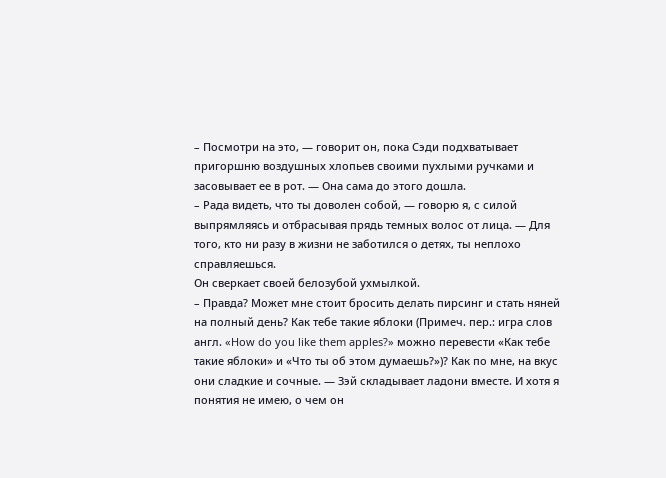– Посмотри на это, ― говорит он, пока Сэди подхватывает пригоршню воздушных хлопьев своими пухлыми ручками и засовывает ее в рот. ― Она сама до этого дошла.
– Рада видеть, что ты доволен собой, ― говорю я, с силой выпрямляясь и отбрасывая прядь темных волос от лица. ― Для того, кто ни разу в жизни не заботился о детях, ты неплохо справляешься.
Он сверкает своей белозубой ухмылкой.
– Правда? Может мне стоит бросить делать пирсинг и стать няней на полный день? Как тебе такие яблоки (Примеч. пер.: игра слов англ. «How do you like them apples?» можно перевести «Как тебе такие яблоки» и «Что ты об этом думаешь?»)? Как по мне, на вкус они сладкие и сочные. ― Зэй складывает ладони вместе. И хотя я понятия не имею, о чем он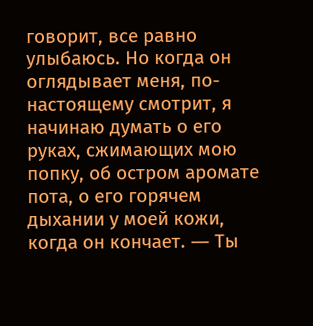говорит, все равно улыбаюсь. Но когда он оглядывает меня, по-настоящему смотрит, я начинаю думать о его руках, сжимающих мою попку, об остром аромате пота, о его горячем дыхании у моей кожи, когда он кончает. ― Ты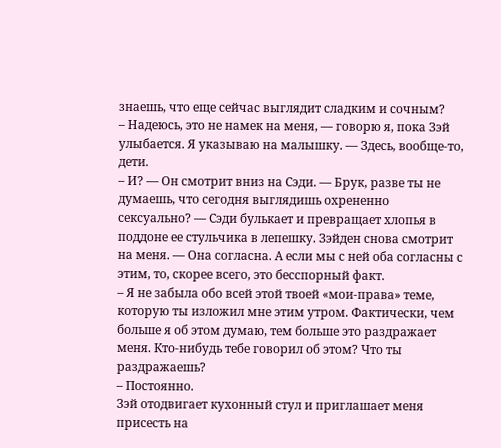знаешь, что еще сейчас выглядит сладким и сочным?
– Надеюсь, это не намек на меня, ― говорю я, пока Зэй улыбается. Я указываю на малышку. ― Здесь, вообще-то, дети.
– И? ― Он смотрит вниз на Сэди. ― Брук, разве ты не думаешь, что сегодня выглядишь охрененно сексуально? ― Сэди булькает и превращает хлопья в поддоне ее стульчика в лепешку. Зэйден снова смотрит на меня. ― Она согласна. А если мы с ней оба согласны с этим, то, скорее всего, это бесспорный факт.
– Я не забыла обо всей этой твоей «мои-права» теме, которую ты изложил мне этим утром. Фактически, чем больше я об этом думаю, тем больше это раздражает меня. Кто-нибудь тебе говорил об этом? Что ты раздражаешь?
– Постоянно.
Зэй отодвигает кухонный стул и приглашает меня присесть на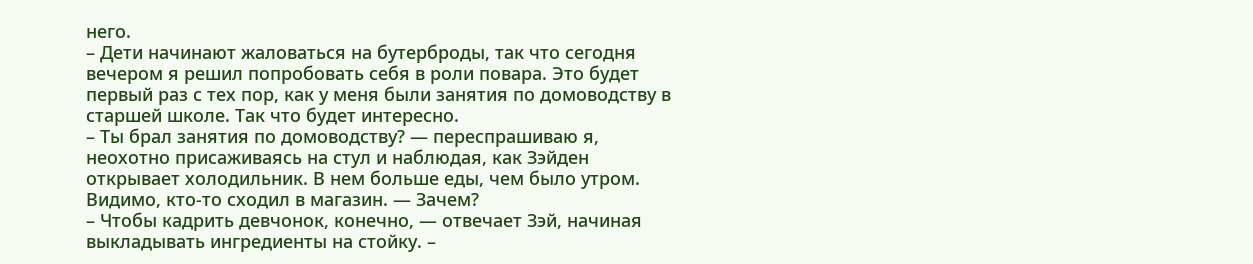него.
– Дети начинают жаловаться на бутерброды, так что сегодня вечером я решил попробовать себя в роли повара. Это будет первый раз с тех пор, как у меня были занятия по домоводству в старшей школе. Так что будет интересно.
– Ты брал занятия по домоводству? ― переспрашиваю я, неохотно присаживаясь на стул и наблюдая, как Зэйден открывает холодильник. В нем больше еды, чем было утром. Видимо, кто-то сходил в магазин. ― Зачем?
– Чтобы кадрить девчонок, конечно, ― отвечает Зэй, начиная выкладывать ингредиенты на стойку. –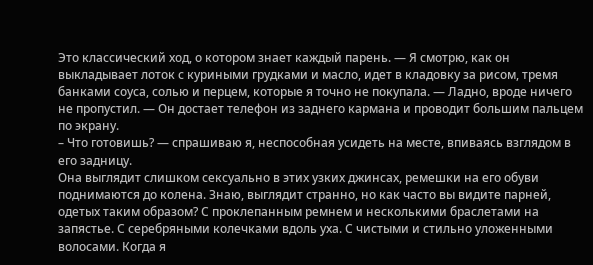Это классический ход, о котором знает каждый парень. ― Я смотрю, как он выкладывает лоток с куриными грудками и масло, идет в кладовку за рисом, тремя банками соуса, солью и перцем, которые я точно не покупала. ― Ладно, вроде ничего не пропустил. ― Он достает телефон из заднего кармана и проводит большим пальцем по экрану.
– Что готовишь? ― спрашиваю я, неспособная усидеть на месте, впиваясь взглядом в его задницу.
Она выглядит слишком сексуально в этих узких джинсах, ремешки на его обуви поднимаются до колена. Знаю, выглядит странно, но как часто вы видите парней, одетых таким образом? С проклепанным ремнем и несколькими браслетами на запястье. С серебряными колечками вдоль уха. С чистыми и стильно уложенными волосами. Когда я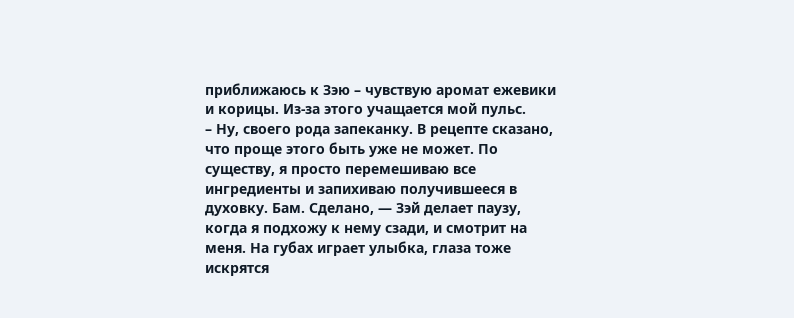приближаюсь к Зэю – чувствую аромат ежевики и корицы. Из-за этого учащается мой пульс.
– Ну, своего рода запеканку. В рецепте сказано, что проще этого быть уже не может. По существу, я просто перемешиваю все ингредиенты и запихиваю получившееся в духовку. Бам. Сделано, ― Зэй делает паузу, когда я подхожу к нему сзади, и смотрит на меня. На губах играет улыбка, глаза тоже искрятся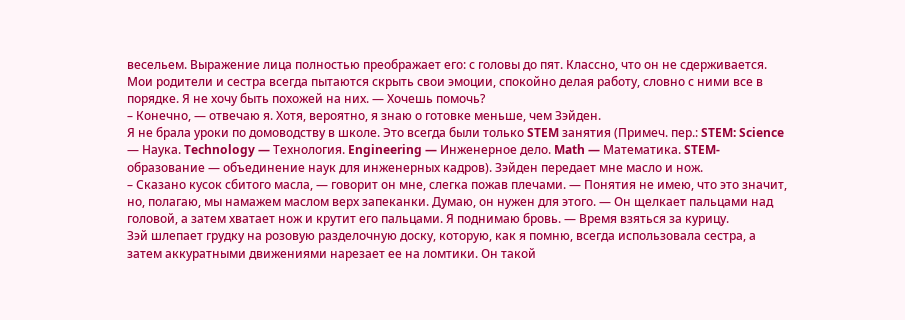весельем. Выражение лица полностью преображает его: с головы до пят. Классно, что он не сдерживается. Мои родители и сестра всегда пытаются скрыть свои эмоции, спокойно делая работу, словно с ними все в порядке. Я не хочу быть похожей на них. ― Хочешь помочь?
– Конечно, ― отвечаю я. Хотя, вероятно, я знаю о готовке меньше, чем Зэйден.
Я не брала уроки по домоводству в школе. Это всегда были только STEM занятия (Примеч. пер.: STEM: Science ― Наука. Technology ― Технология. Engineering ― Инженерное дело. Math ― Математика. STEM-образование ― объединение наук для инженерных кадров). Зэйден передает мне масло и нож.
– Сказано кусок сбитого масла, ― говорит он мне, слегка пожав плечами. ― Понятия не имею, что это значит, но, полагаю, мы намажем маслом верх запеканки. Думаю, он нужен для этого. ― Он щелкает пальцами над головой, а затем хватает нож и крутит его пальцами. Я поднимаю бровь. ― Время взяться за курицу.
Зэй шлепает грудку на розовую разделочную доску, которую, как я помню, всегда использовала сестра, а затем аккуратными движениями нарезает ее на ломтики. Он такой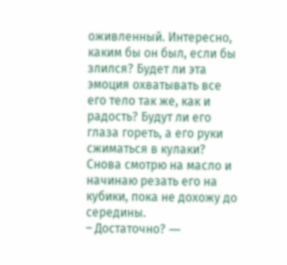оживленный. Интересно, каким бы он был, если бы злился? Будет ли эта эмоция охватывать все его тело так же, как и радость? Будут ли его глаза гореть, а его руки сжиматься в кулаки?
Снова смотрю на масло и начинаю резать его на кубики, пока не дохожу до середины.
– Достаточно? ―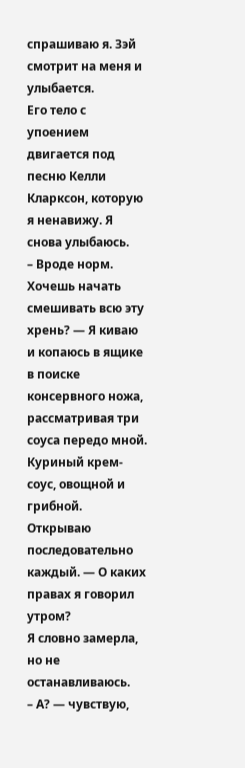спрашиваю я. Зэй смотрит на меня и улыбается.
Его тело с упоением двигается под песню Келли Кларксон, которую я ненавижу. Я снова улыбаюсь.
– Вроде норм. Хочешь начать смешивать всю эту хрень? ― Я киваю и копаюсь в ящике в поиске консервного ножа, рассматривая три соуса передо мной. Куриный крем-соус, овощной и грибной. Открываю последовательно каждый. ― О каких правах я говорил утром?
Я словно замерла, но не останавливаюсь.
– А? ― чувствую,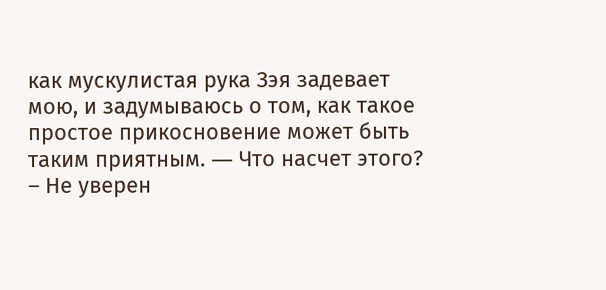как мускулистая рука Зэя задевает мою, и задумываюсь о том, как такое простое прикосновение может быть таким приятным. ― Что насчет этого?
– Не уверен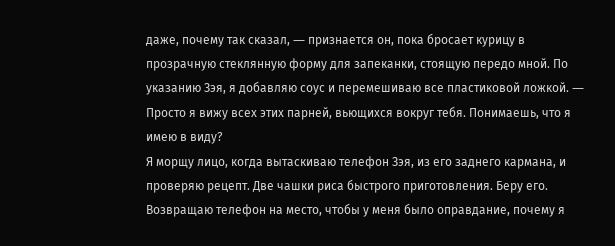даже, почему так сказал, ― признается он, пока бросает курицу в прозрачную стеклянную форму для запеканки, стоящую передо мной. По указанию Зэя, я добавляю соус и перемешиваю все пластиковой ложкой. ― Просто я вижу всех этих парней, вьющихся вокруг тебя. Понимаешь, что я имею в виду?
Я морщу лицо, когда вытаскиваю телефон Зэя, из его заднего кармана, и проверяю рецепт. Две чашки риса быстрого приготовления. Беру его. Возвращаю телефон на место, чтобы у меня было оправдание, почему я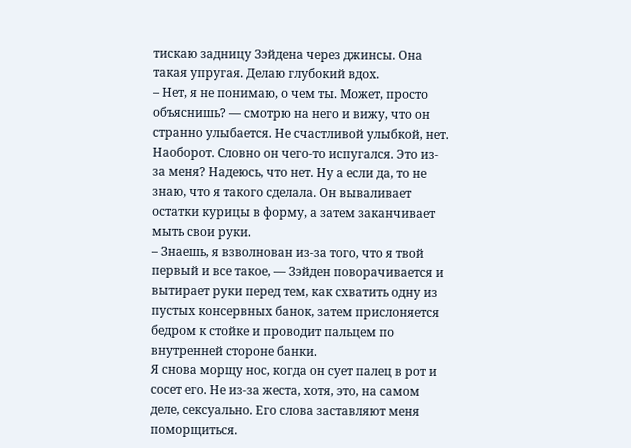тискаю задницу Зэйдена через джинсы. Она такая упругая. Делаю глубокий вдох.
– Нет, я не понимаю, о чем ты. Может, просто объяснишь? ― смотрю на него и вижу, что он странно улыбается. Не счастливой улыбкой, нет. Наоборот. Словно он чего-то испугался. Это из-за меня? Надеюсь, что нет. Ну а если да, то не знаю, что я такого сделала. Он вываливает остатки курицы в форму, а затем заканчивает мыть свои руки.
– Знаешь, я взволнован из-за того, что я твой первый и все такое, ― Зэйден поворачивается и вытирает руки перед тем, как схватить одну из пустых консервных банок, затем прислоняется бедром к стойке и проводит пальцем по внутренней стороне банки.
Я снова морщу нос, когда он сует палец в рот и сосет его. Не из-за жеста, хотя, это, на самом деле, сексуально. Его слова заставляют меня поморщиться.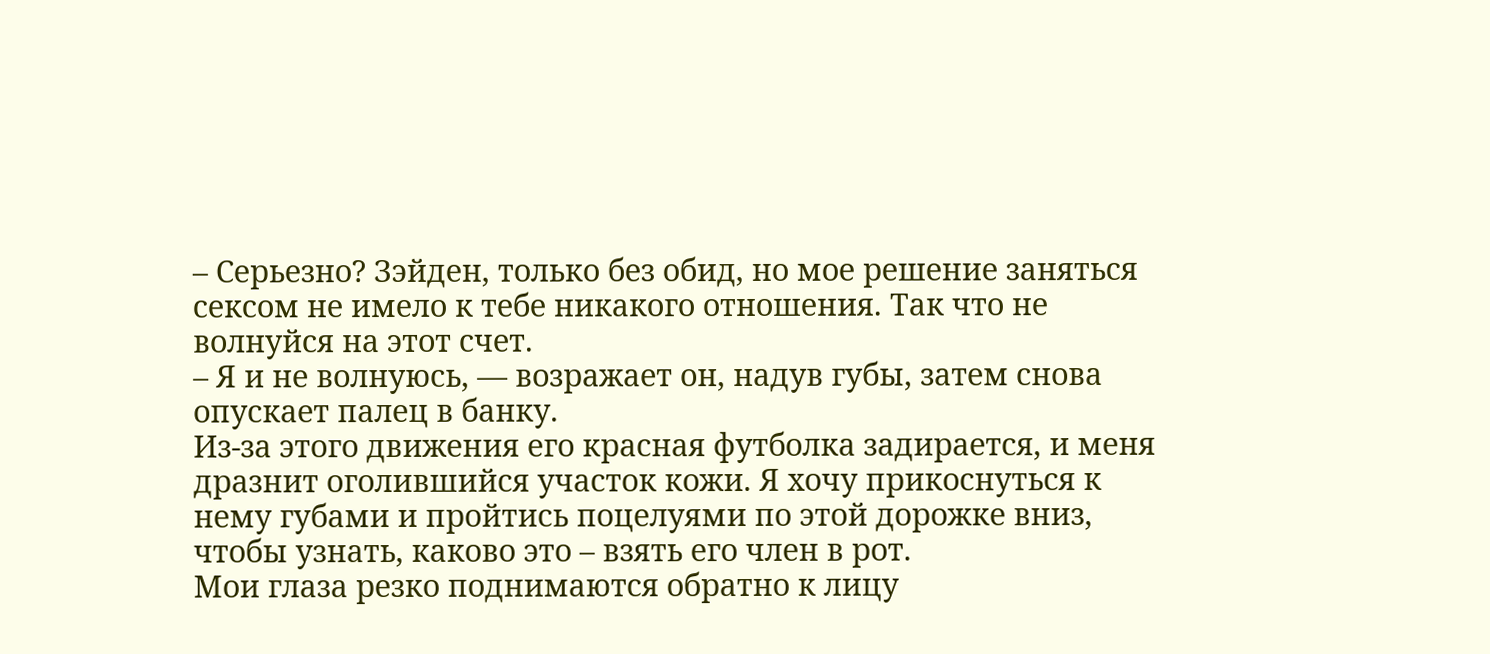– Серьезно? Зэйден, только без обид, но мое решение заняться сексом не имело к тебе никакого отношения. Так что не волнуйся на этот счет.
– Я и не волнуюсь, ― возражает он, надув губы, затем снова опускает палец в банку.
Из-за этого движения его красная футболка задирается, и меня дразнит оголившийся участок кожи. Я хочу прикоснуться к нему губами и пройтись поцелуями по этой дорожке вниз, чтобы узнать, каково это – взять его член в рот.
Мои глаза резко поднимаются обратно к лицу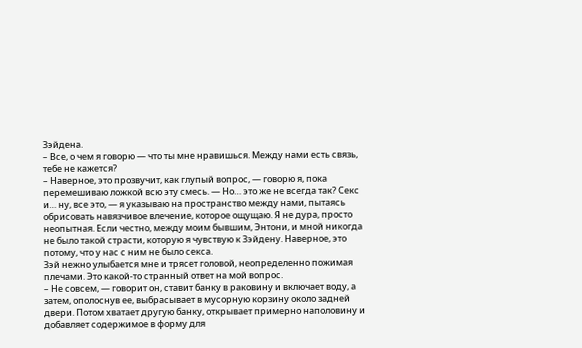Зэйдена.
– Все, о чем я говорю ― что ты мне нравишься. Между нами есть связь, тебе не кажется?
– Наверное, это прозвучит, как глупый вопрос, ― говорю я, пока перемешиваю ложкой всю эту смесь. ― Но… это же не всегда так? Секс и… ну, все это, ― я указываю на пространство между нами, пытаясь обрисовать навязчивое влечение, которое ощущаю. Я не дура, просто неопытная. Если честно, между моим бывшим, Энтони, и мной никогда не было такой страсти, которую я чувствую к Зэйдену. Наверное, это потому, что у нас с ним не было секса.
Зэй нежно улыбается мне и трясет головой, неопределенно пожимая плечами. Это какой-то странный ответ на мой вопрос.
– Не совсем, ― говорит он, ставит банку в раковину и включает воду, а затем, ополоснув ее, выбрасывает в мусорную корзину около задней двери. Потом хватает другую банку, открывает примерно наполовину и добавляет содержимое в форму для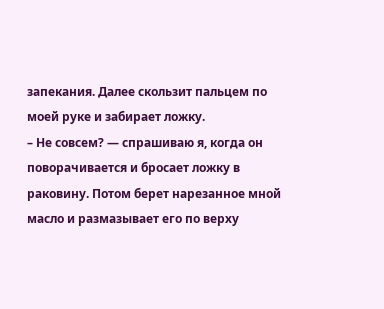запекания. Далее скользит пальцем по моей руке и забирает ложку.
– Не совсем? ― спрашиваю я, когда он поворачивается и бросает ложку в раковину. Потом берет нарезанное мной масло и размазывает его по верху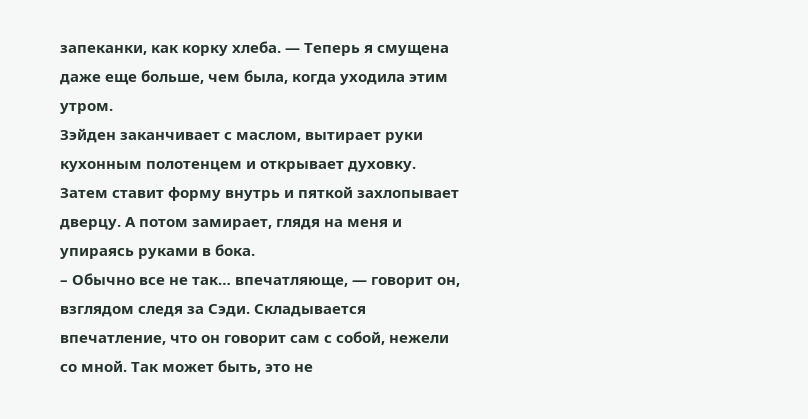запеканки, как корку хлеба. ― Теперь я смущена даже еще больше, чем была, когда уходила этим утром.
Зэйден заканчивает с маслом, вытирает руки кухонным полотенцем и открывает духовку. Затем ставит форму внутрь и пяткой захлопывает дверцу. А потом замирает, глядя на меня и упираясь руками в бока.
– Обычно все не так… впечатляюще, ― говорит он, взглядом следя за Сэди. Складывается впечатление, что он говорит сам с собой, нежели со мной. Так может быть, это не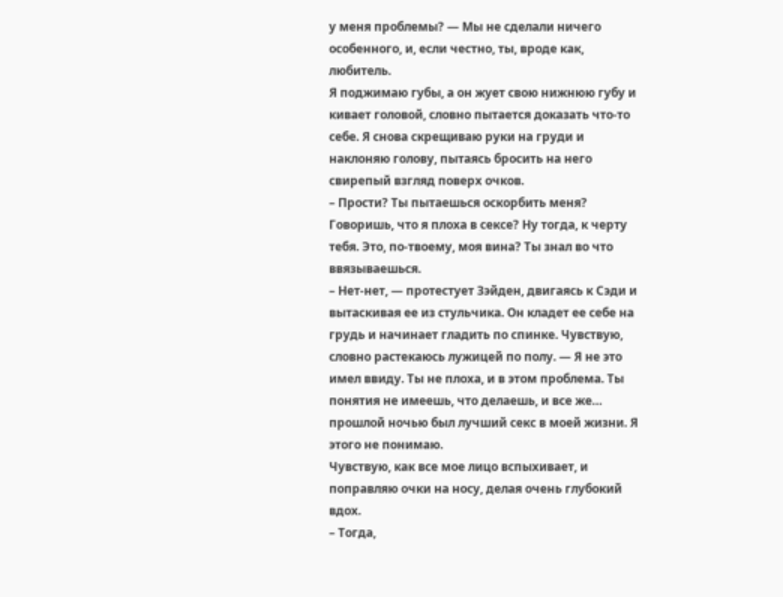у меня проблемы? ― Мы не сделали ничего особенного, и, если честно, ты, вроде как, любитель.
Я поджимаю губы, а он жует свою нижнюю губу и кивает головой, словно пытается доказать что-то себе. Я снова скрещиваю руки на груди и наклоняю голову, пытаясь бросить на него свирепый взгляд поверх очков.
– Прости? Ты пытаешься оскорбить меня? Говоришь, что я плоха в сексе? Ну тогда, к черту тебя. Это, по-твоему, моя вина? Ты знал во что ввязываешься.
– Нет-нет, ― протестует Зэйден, двигаясь к Сэди и вытаскивая ее из стульчика. Он кладет ее себе на грудь и начинает гладить по спинке. Чувствую, словно растекаюсь лужицей по полу. ― Я не это имел ввиду. Ты не плоха, и в этом проблема. Ты понятия не имеешь, что делаешь, и все же… прошлой ночью был лучший секс в моей жизни. Я этого не понимаю.
Чувствую, как все мое лицо вспыхивает, и поправляю очки на носу, делая очень глубокий вдох.
– Тогда,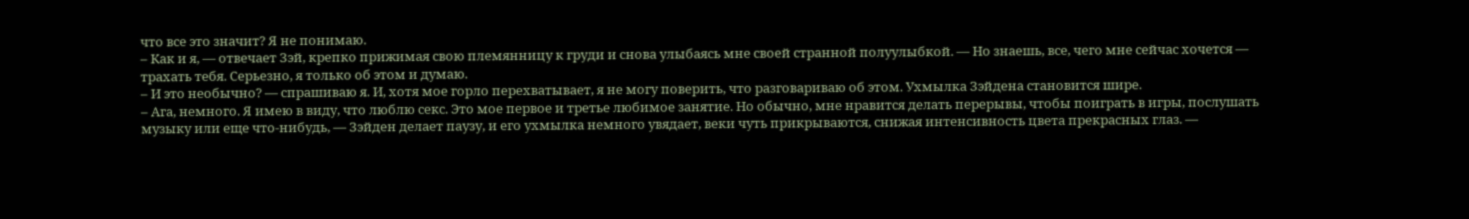что все это значит? Я не понимаю.
– Как и я, ― отвечает Зэй, крепко прижимая свою племянницу к груди и снова улыбаясь мне своей странной полуулыбкой. ― Но знаешь, все, чего мне сейчас хочется ― трахать тебя. Серьезно, я только об этом и думаю.
– И это необычно? ― спрашиваю я. И, хотя мое горло перехватывает, я не могу поверить, что разговариваю об этом. Ухмылка Зэйдена становится шире.
– Ага, немного. Я имею в виду, что люблю секс. Это мое первое и третье любимое занятие. Но обычно, мне нравится делать перерывы, чтобы поиграть в игры, послушать музыку или еще что-нибудь, ― Зэйден делает паузу, и его ухмылка немного увядает, веки чуть прикрываются, снижая интенсивность цвета прекрасных глаз. ―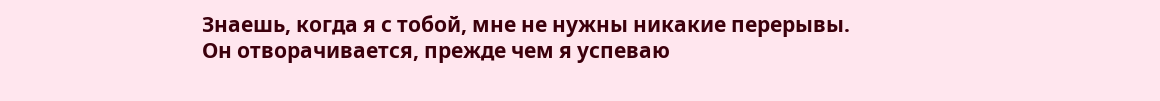Знаешь, когда я с тобой, мне не нужны никакие перерывы.
Он отворачивается, прежде чем я успеваю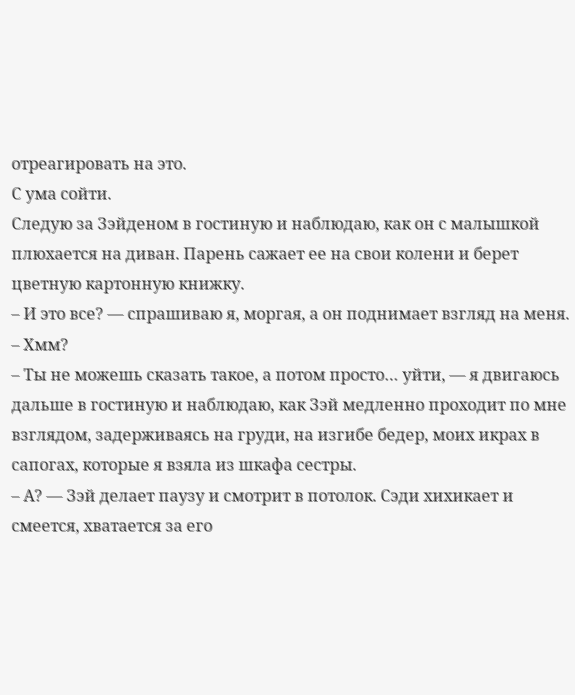отреагировать на это.
С ума сойти.
Следую за Зэйденом в гостиную и наблюдаю, как он с малышкой плюхается на диван. Парень сажает ее на свои колени и берет цветную картонную книжку.
– И это все? ― спрашиваю я, моргая, а он поднимает взгляд на меня.
– Хмм?
– Ты не можешь сказать такое, а потом просто… уйти, ― я двигаюсь дальше в гостиную и наблюдаю, как Зэй медленно проходит по мне взглядом, задерживаясь на груди, на изгибе бедер, моих икрах в сапогах, которые я взяла из шкафа сестры.
– А? ― Зэй делает паузу и смотрит в потолок. Сэди хихикает и смеется, хватается за его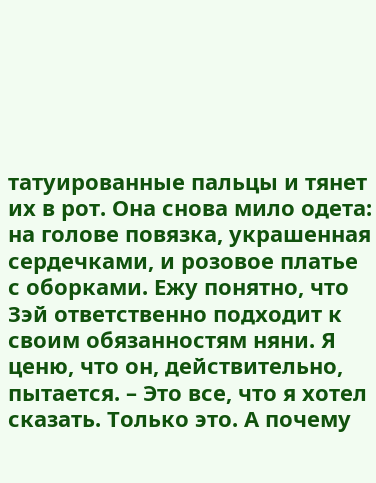татуированные пальцы и тянет их в рот. Она снова мило одета: на голове повязка, украшенная сердечками, и розовое платье с оборками. Ежу понятно, что Зэй ответственно подходит к своим обязанностям няни. Я ценю, что он, действительно, пытается. – Это все, что я хотел сказать. Только это. А почему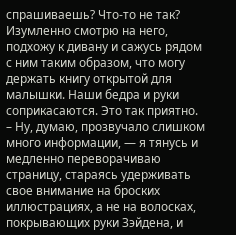спрашиваешь? Что-то не так?
Изумленно смотрю на него, подхожу к дивану и сажусь рядом с ним таким образом, что могу держать книгу открытой для малышки. Наши бедра и руки соприкасаются. Это так приятно.
– Ну, думаю, прозвучало слишком много информации, ― я тянусь и медленно переворачиваю страницу, стараясь удерживать свое внимание на броских иллюстрациях, а не на волосках, покрывающих руки Зэйдена, и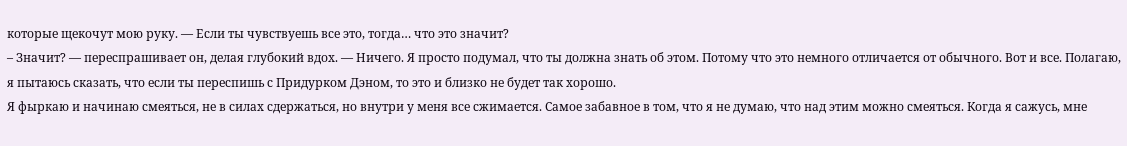которые щекочут мою руку. ― Если ты чувствуешь все это, тогда… что это значит?
– Значит? ― переспрашивает он, делая глубокий вдох. ― Ничего. Я просто подумал, что ты должна знать об этом. Потому что это немного отличается от обычного. Вот и все. Полагаю, я пытаюсь сказать, что если ты переспишь с Придурком Дэном, то это и близко не будет так хорошо.
Я фыркаю и начинаю смеяться, не в силах сдержаться, но внутри у меня все сжимается. Самое забавное в том, что я не думаю, что над этим можно смеяться. Когда я сажусь, мне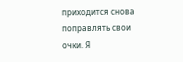приходится снова поправлять свои очки. Я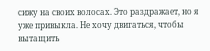сижу на своих волосах. Это раздражает, но я уже привыкла. Не хочу двигаться, чтобы вытащить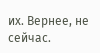их. Вернее, не сейчас.